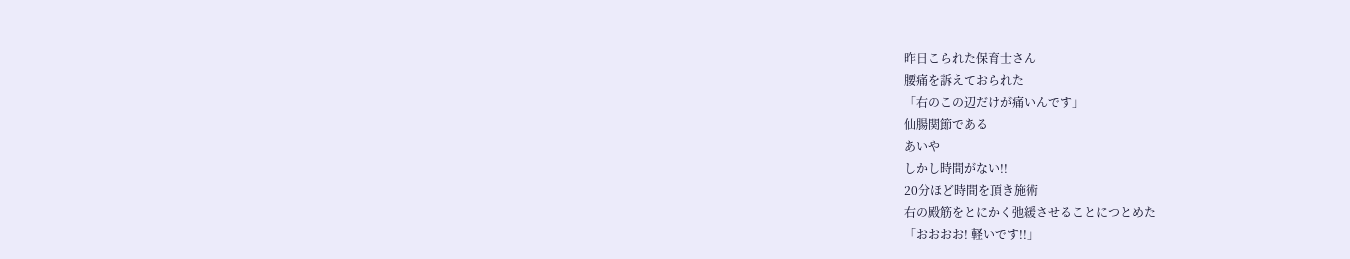昨日こられた保育士さん
腰痛を訴えておられた
「右のこの辺だけが痛いんです」
仙腸関節である
あいや
しかし時間がない!!
20分ほど時間を頂き施術
右の殿筋をとにかく弛緩させることにつとめた
「おおおお! 軽いです!!」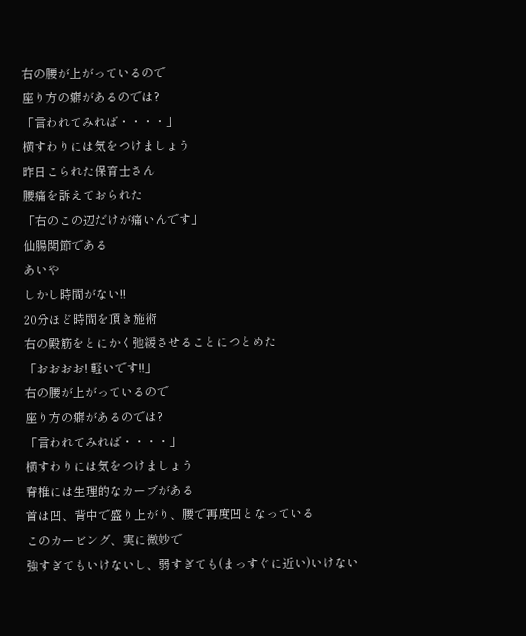右の腰が上がっているので
座り方の癖があるのでは?
「言われてみれば・・・・」
横すわりには気をつけましょう
昨日こられた保育士さん
腰痛を訴えておられた
「右のこの辺だけが痛いんです」
仙腸関節である
あいや
しかし時間がない!!
20分ほど時間を頂き施術
右の殿筋をとにかく弛緩させることにつとめた
「おおおお! 軽いです!!」
右の腰が上がっているので
座り方の癖があるのでは?
「言われてみれば・・・・」
横すわりには気をつけましょう
脊椎には生理的なカーブがある
首は凹、背中で盛り上がり、腰で再度凹となっている
このカービング、実に微妙で
強すぎてもいけないし、弱すぎても(まっすぐに近い)いけない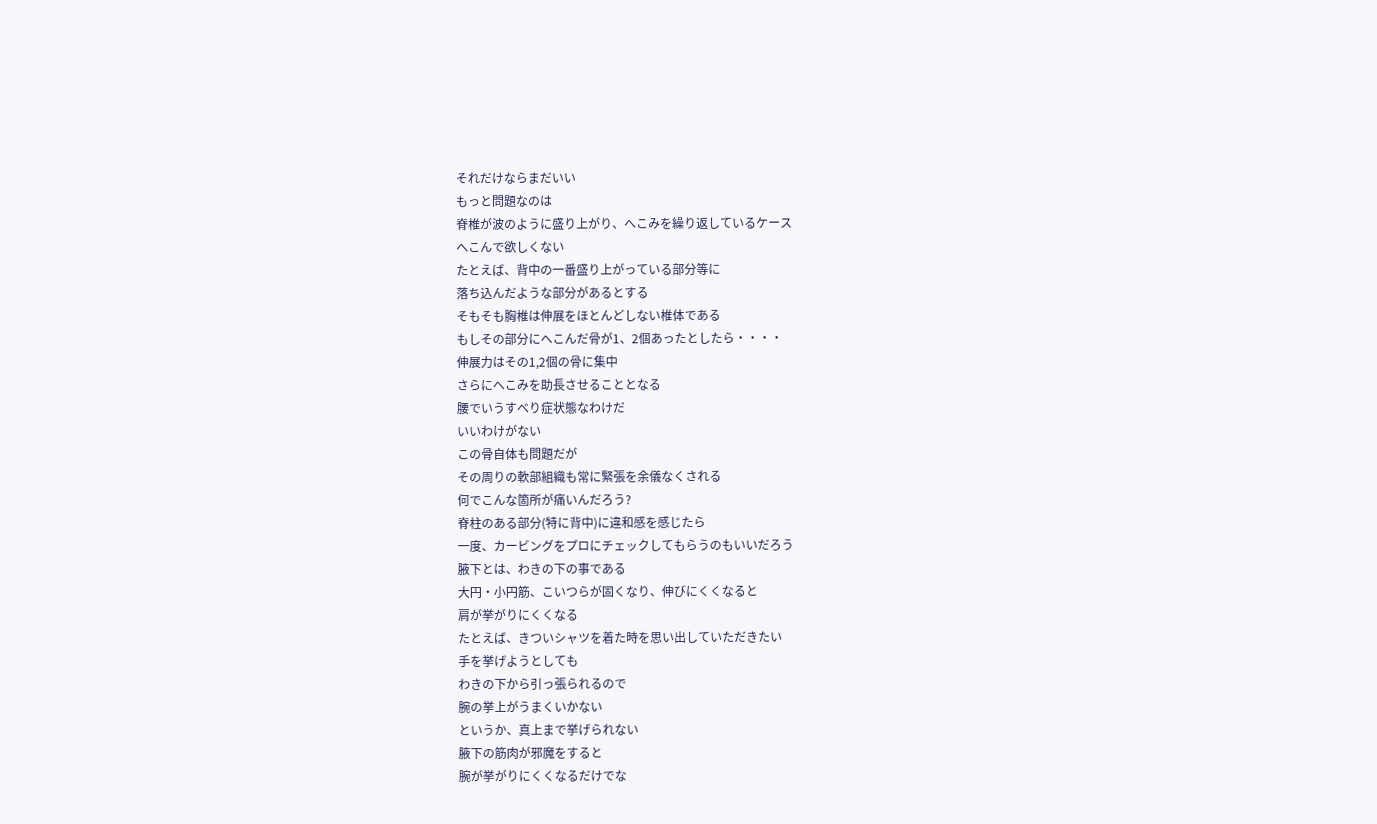それだけならまだいい
もっと問題なのは
脊椎が波のように盛り上がり、へこみを繰り返しているケース
へこんで欲しくない
たとえば、背中の一番盛り上がっている部分等に
落ち込んだような部分があるとする
そもそも胸椎は伸展をほとんどしない椎体である
もしその部分にへこんだ骨が1、2個あったとしたら・・・・
伸展力はその1,2個の骨に集中
さらにへこみを助長させることとなる
腰でいうすべり症状態なわけだ
いいわけがない
この骨自体も問題だが
その周りの軟部組織も常に緊張を余儀なくされる
何でこんな箇所が痛いんだろう?
脊柱のある部分(特に背中)に違和感を感じたら
一度、カービングをプロにチェックしてもらうのもいいだろう
腋下とは、わきの下の事である
大円・小円筋、こいつらが固くなり、伸びにくくなると
肩が挙がりにくくなる
たとえば、きついシャツを着た時を思い出していただきたい
手を挙げようとしても
わきの下から引っ張られるので
腕の挙上がうまくいかない
というか、真上まで挙げられない
腋下の筋肉が邪魔をすると
腕が挙がりにくくなるだけでな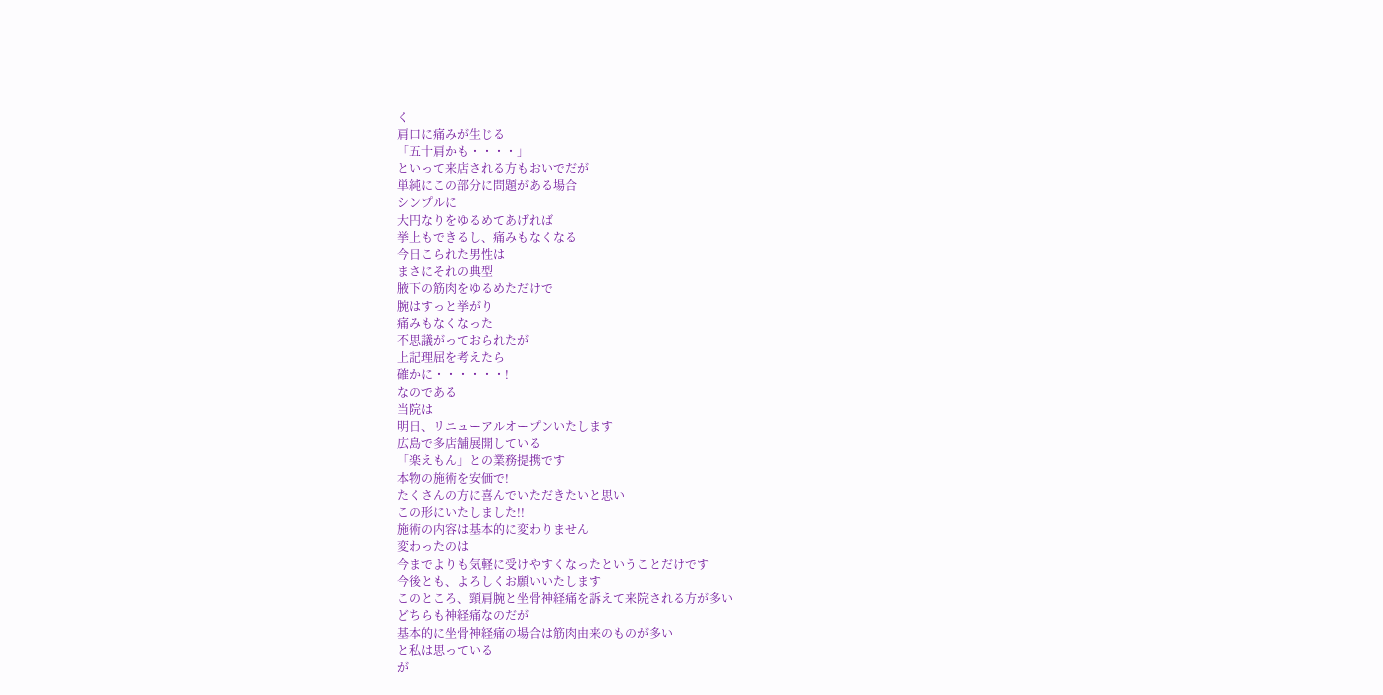く
肩口に痛みが生じる
「五十肩かも・・・・」
といって来店される方もおいでだが
単純にこの部分に問題がある場合
シンプルに
大円なりをゆるめてあげれば
挙上もできるし、痛みもなくなる
今日こられた男性は
まさにそれの典型
腋下の筋肉をゆるめただけで
腕はすっと挙がり
痛みもなくなった
不思議がっておられたが
上記理屈を考えたら
確かに・・・・・・!
なのである
当院は
明日、リニューアルオープンいたします
広島で多店舗展開している
「楽えもん」との業務提携です
本物の施術を安価で!
たくさんの方に喜んでいただきたいと思い
この形にいたしました!!
施術の内容は基本的に変わりません
変わったのは
今までよりも気軽に受けやすくなったということだけです
今後とも、よろしくお願いいたします
このところ、頸肩腕と坐骨神経痛を訴えて来院される方が多い
どちらも神経痛なのだが
基本的に坐骨神経痛の場合は筋肉由来のものが多い
と私は思っている
が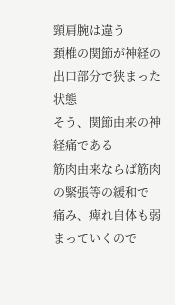頸肩腕は違う
頚椎の関節が神経の出口部分で狭まった状態
そう、関節由来の神経痛である
筋肉由来ならば筋肉の緊張等の緩和で
痛み、痺れ自体も弱まっていくので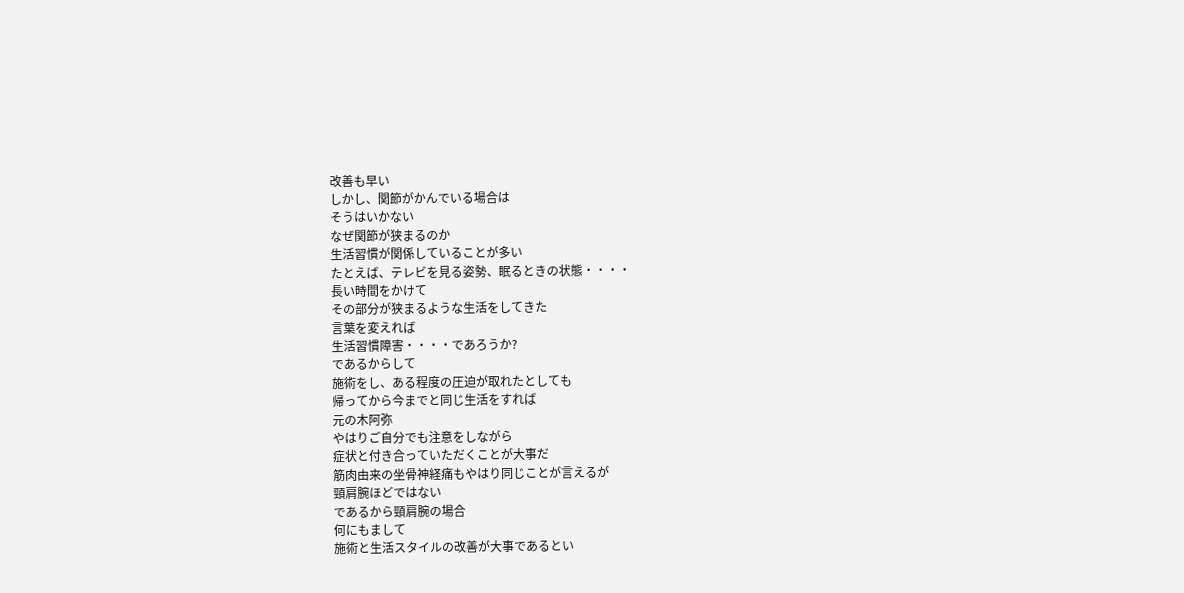改善も早い
しかし、関節がかんでいる場合は
そうはいかない
なぜ関節が狭まるのか
生活習慣が関係していることが多い
たとえば、テレビを見る姿勢、眠るときの状態・・・・
長い時間をかけて
その部分が狭まるような生活をしてきた
言葉を変えれば
生活習慣障害・・・・であろうか?
であるからして
施術をし、ある程度の圧迫が取れたとしても
帰ってから今までと同じ生活をすれば
元の木阿弥
やはりご自分でも注意をしながら
症状と付き合っていただくことが大事だ
筋肉由来の坐骨神経痛もやはり同じことが言えるが
頸肩腕ほどではない
であるから頸肩腕の場合
何にもまして
施術と生活スタイルの改善が大事であるとい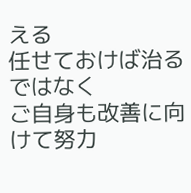える
任せておけば治る
ではなく
ご自身も改善に向けて努力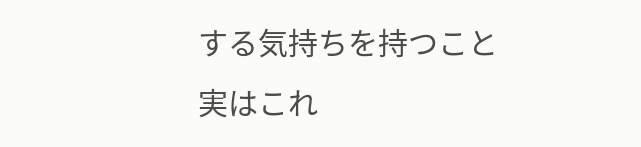する気持ちを持つこと
実はこれ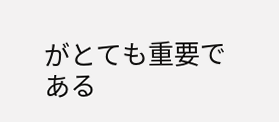がとても重要である